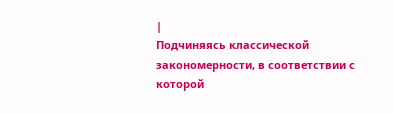|
Подчиняясь классической закономерности, в соответствии с которой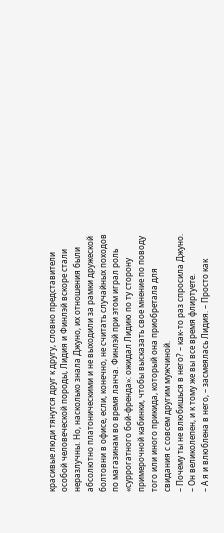красивые люди тянутся друг к другу, словно представители особой человеческой породы, Лидия и Финлэй вскоре стали неразлучны. Но, насколько знала Джуно, их отношения были абсолютно платоническими и не выходили за рамки дружеской болтовни в офисе, если, конечно, не считать случайных походов по магазинам во время ланча. Финлэй при этом играл роль «суррогатного бой-френда»: ожидал Лидию по ту сторону примерочной кабинки, чтобы высказать свое мнение по поводу того или иного прикида, который она приобретала для свидания с совсем другим мужчиной.
– Почему ты не влюбишься в него? – как-то раз спросила Джуно. – Он великолепен, и к тому же вы все время флиртуете.
– А я и влюблена в него, – засмеялась Лидия. – Просто как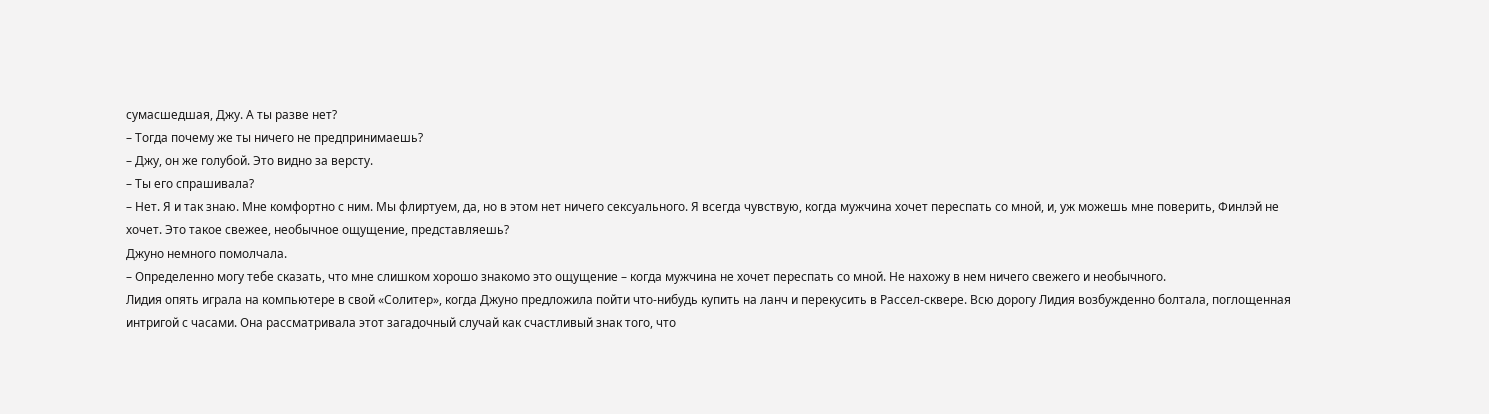сумасшедшая, Джу. А ты разве нет?
– Тогда почему же ты ничего не предпринимаешь?
– Джу, он же голубой. Это видно за версту.
– Ты его спрашивала?
– Нет. Я и так знаю. Мне комфортно с ним. Мы флиртуем, да, но в этом нет ничего сексуального. Я всегда чувствую, когда мужчина хочет переспать со мной, и, уж можешь мне поверить, Финлэй не хочет. Это такое свежее, необычное ощущение, представляешь?
Джуно немного помолчала.
– Определенно могу тебе сказать, что мне слишком хорошо знакомо это ощущение – когда мужчина не хочет переспать со мной. Не нахожу в нем ничего свежего и необычного.
Лидия опять играла на компьютере в свой «Солитер», когда Джуно предложила пойти что-нибудь купить на ланч и перекусить в Рассел-сквере. Всю дорогу Лидия возбужденно болтала, поглощенная интригой с часами. Она рассматривала этот загадочный случай как счастливый знак того, что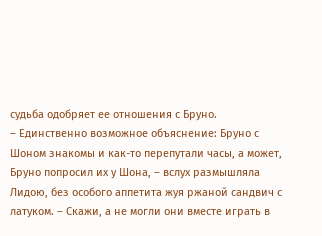судьба одобряет ее отношения с Бруно.
– Единственно возможное объяснение: Бруно с Шоном знакомы и как-то перепутали часы, а может, Бруно попросил их у Шона, – вслух размышляла Лидою, без особого аппетита жуя ржаной сандвич с латуком. – Скажи, а не могли они вместе играть в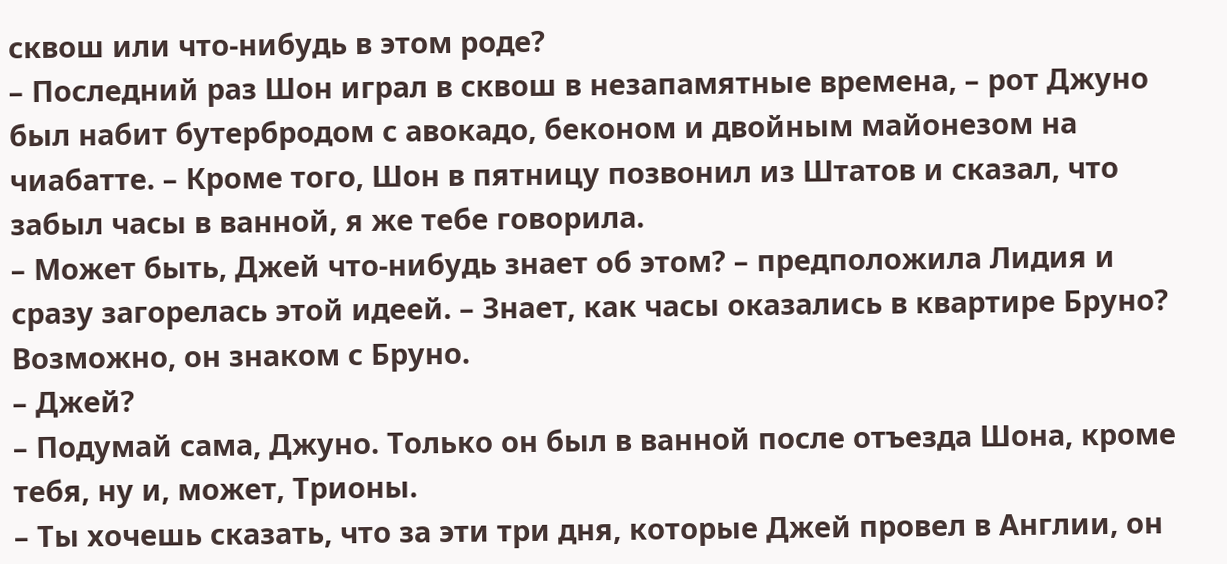сквош или что-нибудь в этом роде?
– Последний раз Шон играл в сквош в незапамятные времена, – рот Джуно был набит бутербродом с авокадо, беконом и двойным майонезом на чиабатте. – Кроме того, Шон в пятницу позвонил из Штатов и сказал, что забыл часы в ванной, я же тебе говорила.
– Может быть, Джей что-нибудь знает об этом? – предположила Лидия и сразу загорелась этой идеей. – Знает, как часы оказались в квартире Бруно? Возможно, он знаком с Бруно.
– Джей?
– Подумай сама, Джуно. Только он был в ванной после отъезда Шона, кроме тебя, ну и, может, Трионы.
– Ты хочешь сказать, что за эти три дня, которые Джей провел в Англии, он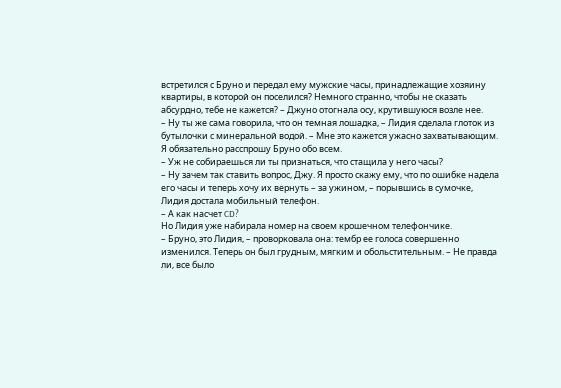встретился с Бруно и передал ему мужские часы, принадлежащие хозяину квартиры, в которой он поселился? Немного странно, чтобы не сказать абсурдно, тебе не кажется? – Джуно отогнала осу, крутившуюся возле нее.
– Ну ты же сама говорила, что он темная лошадка, – Лидия сделала глоток из бутылочки с минеральной водой. – Мне это кажется ужасно захватывающим. Я обязательно расспрошу Бруно обо всем.
– Уж не собираешься ли ты признаться, что стащила у него часы?
– Ну зачем так ставить вопрос, Джу. Я просто скажу ему, что по ошибке надела его часы и теперь хочу их вернуть – за ужином, – порывшись в сумочке, Лидия достала мобильный телефон.
– А как насчет CD?
Но Лидия уже набирала номер на своем крошечном телефончике.
– Бруно, это Лидия, – проворковала она: тембр ее голоса совершенно изменился. Теперь он был грудным, мягким и обольстительным. – Не правда ли, все было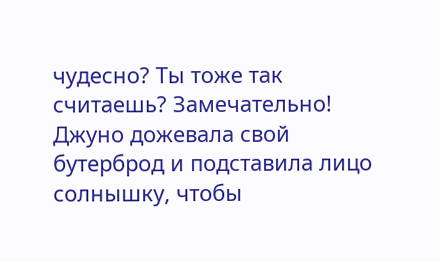чудесно? Ты тоже так считаешь? Замечательно!
Джуно дожевала свой бутерброд и подставила лицо солнышку, чтобы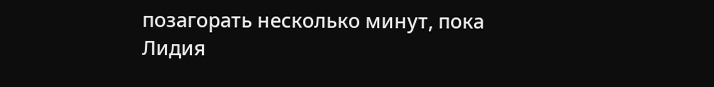позагорать несколько минут, пока Лидия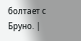болтает с Бруно. |